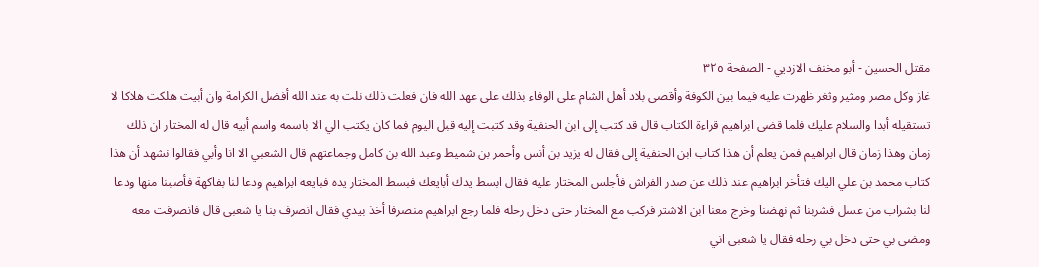مقتل الحسين - أبو مخنف الازديي - الصفحة ٣٢٥
غاز وكل مصر ومثير وثغر ظهرت عليه فيما بين الكوفة وأقصى بلاد أهل الشام على الوفاء بذلك على عهد الله فان فعلت ذلك نلت به عند الله أفضل الكرامة وان أبيت هلكت هلاكا لا تستقيله أبدا والسلام عليك فلما قضى ابراهيم قراءة الكتاب قال قد كتب إلى ابن الحنفية وقد كتبت إليه قبل اليوم فما كان يكتب الي الا باسمه واسم أبيه قال له المختار ان ذلك زمان وهذا زمان قال ابراهيم فمن يعلم أن هذا كتاب ابن الحنفية إلى فقال له يزيد بن أنس وأحمر بن شميط وعبد الله بن كامل وجماعتهم قال الشعبي الا انا وأبي فقالوا نشهد أن هذا كتاب محمد بن علي اليك فتأخر ابراهيم عند ذلك عن صدر الفراش فأجلس المختار عليه فقال ابسط يدك أبايعك فبسط المختار يده فبايعه ابراهيم ودعا لنا بفاكهة فأصبنا منها ودعا لنا بشراب من عسل فشربنا ثم نهضنا وخرج معنا ابن الاشتر فركب مع المختار حتى دخل رحله فلما رجع ابراهيم منصرفا أخذ بيدي فقال انصرف بنا يا شعبى قال فانصرفت معه ومضى بي حتى دخل بي رحله فقال يا شعبى اني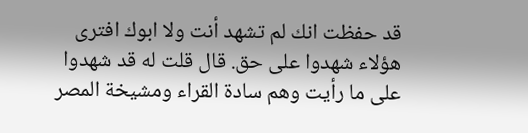قد حفظت انك لم تشهد أنت ولا ابوك افترى هؤلاء شهدوا على حق. قال قلت له قد شهدوا على ما رأيت وهم سادة القراء ومشيخة المصر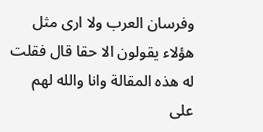وفرسان العرب ولا ارى مثل هؤلاء يقولون الا حقا قال فقلت له هذه المقالة وانا والله لهم على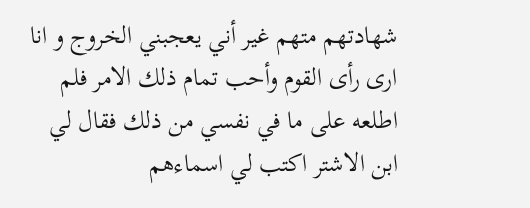شهادتهم متهم غير أني يعجبني الخروج و انا ارى رأى القوم وأحب تمام ذلك الامر فلم اطلعه على ما في نفسي من ذلك فقال لي ابن الاشتر اكتب لي اسماءهم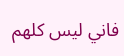فاني ليس كلهم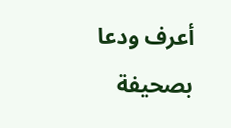أعرف ودعا بصحيفة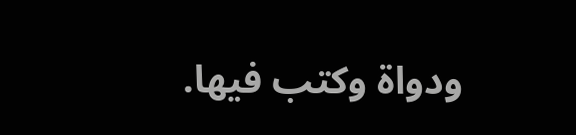ودواة وكتب فيها.